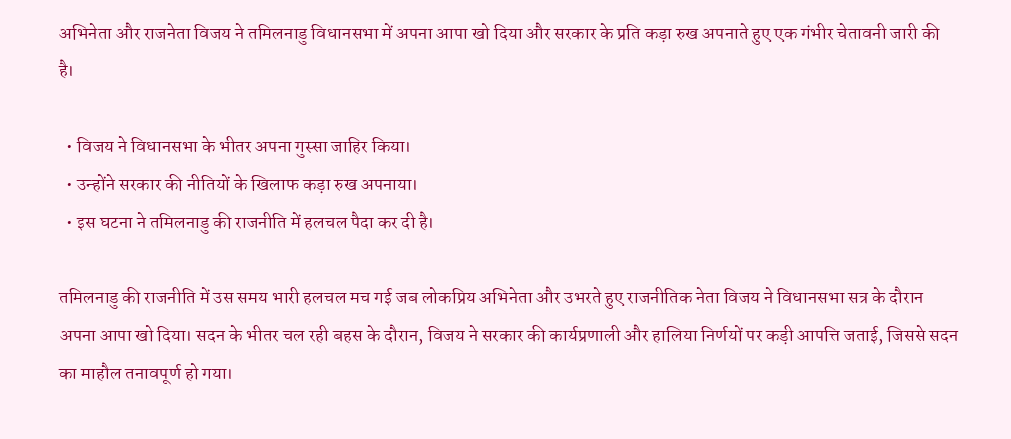अभिनेता और राजनेता विजय ने तमिलनाडु विधानसभा में अपना आपा खो दिया और सरकार के प्रति कड़ा रुख अपनाते हुए एक गंभीर चेतावनी जारी की है।

  • विजय ने विधानसभा के भीतर अपना गुस्सा जाहिर किया।
  • उन्होंने सरकार की नीतियों के खिलाफ कड़ा रुख अपनाया।
  • इस घटना ने तमिलनाडु की राजनीति में हलचल पैदा कर दी है।

तमिलनाडु की राजनीति में उस समय भारी हलचल मच गई जब लोकप्रिय अभिनेता और उभरते हुए राजनीतिक नेता विजय ने विधानसभा सत्र के दौरान अपना आपा खो दिया। सदन के भीतर चल रही बहस के दौरान, विजय ने सरकार की कार्यप्रणाली और हालिया निर्णयों पर कड़ी आपत्ति जताई, जिससे सदन का माहौल तनावपूर्ण हो गया।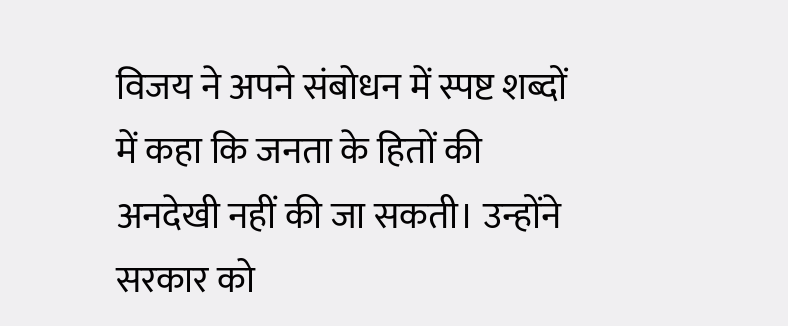विजय ने अपने संबोधन में स्पष्ट शब्दों में कहा कि जनता के हितों की अनदेखी नहीं की जा सकती। उन्होंने सरकार को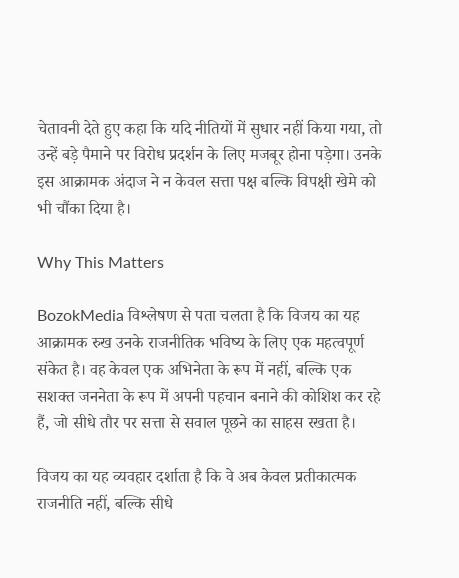चेतावनी देते हुए कहा कि यदि नीतियों में सुधार नहीं किया गया, तो उन्हें बड़े पैमाने पर विरोध प्रदर्शन के लिए मजबूर होना पड़ेगा। उनके इस आक्रामक अंदाज ने न केवल सत्ता पक्ष बल्कि विपक्षी खेमे को भी चौंका दिया है।

Why This Matters

BozokMedia विश्लेषण से पता चलता है कि विजय का यह आक्रामक रुख उनके राजनीतिक भविष्य के लिए एक महत्वपूर्ण संकेत है। वह केवल एक अभिनेता के रूप में नहीं, बल्कि एक सशक्त जननेता के रूप में अपनी पहचान बनाने की कोशिश कर रहे हैं, जो सीधे तौर पर सत्ता से सवाल पूछने का साहस रखता है।

विजय का यह व्यवहार दर्शाता है कि वे अब केवल प्रतीकात्मक राजनीति नहीं, बल्कि सीधे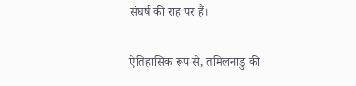संघर्ष की राह पर हैं।

ऐतिहासिक रूप से, तमिलनाडु की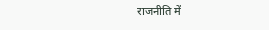राजनीति में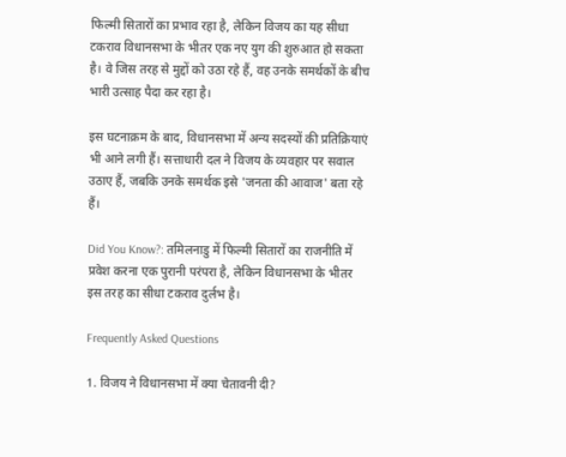फिल्मी सितारों का प्रभाव रहा है, लेकिन विजय का यह सीधा टकराव विधानसभा के भीतर एक नए युग की शुरुआत हो सकता है। वे जिस तरह से मुद्दों को उठा रहे हैं, वह उनके समर्थकों के बीच भारी उत्साह पैदा कर रहा है।

इस घटनाक्रम के बाद, विधानसभा में अन्य सदस्यों की प्रतिक्रियाएं भी आने लगी हैं। सत्ताधारी दल ने विजय के व्यवहार पर सवाल उठाए हैं, जबकि उनके समर्थक इसे 'जनता की आवाज' बता रहे हैं।

Did You Know?: तमिलनाडु में फिल्मी सितारों का राजनीति में प्रवेश करना एक पुरानी परंपरा है, लेकिन विधानसभा के भीतर इस तरह का सीधा टकराव दुर्लभ है।

Frequently Asked Questions

1. विजय ने विधानसभा में क्या चेतावनी दी?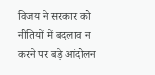विजय ने सरकार को नीतियों में बदलाव न करने पर बड़े आंदोलन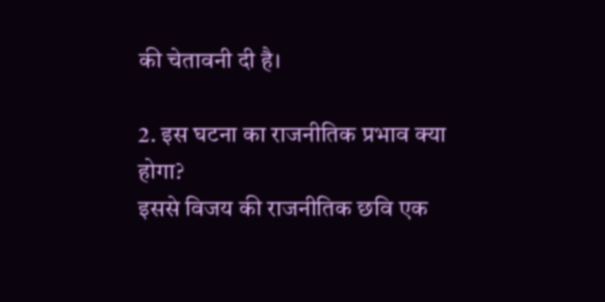की चेतावनी दी है।

2. इस घटना का राजनीतिक प्रभाव क्या होगा?
इससे विजय की राजनीतिक छवि एक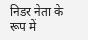निडर नेता के रूप में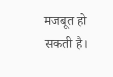मजबूत हो सकती है।